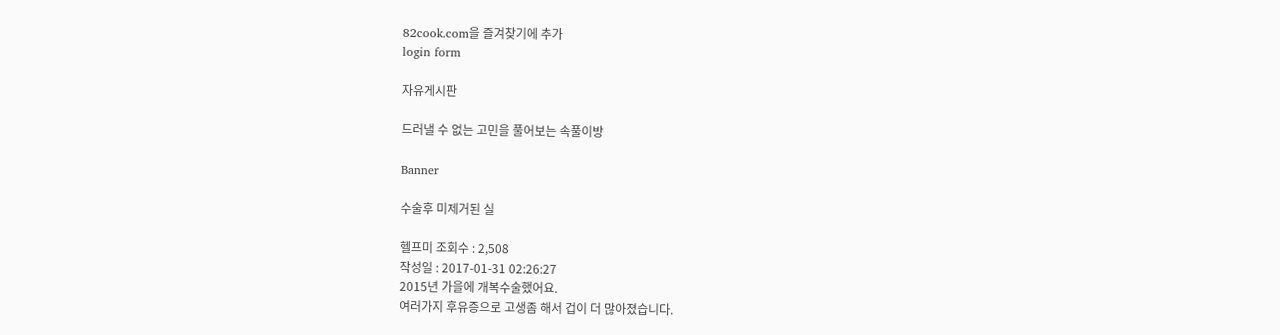82cook.com을 즐겨찾기에 추가
login form

자유게시판

드러낼 수 없는 고민을 풀어보는 속풀이방

Banner

수술후 미제거된 실

헬프미 조회수 : 2,508
작성일 : 2017-01-31 02:26:27
2015년 가을에 개복수술했어요.
여러가지 후유증으로 고생좀 해서 겁이 더 많아졌습니다.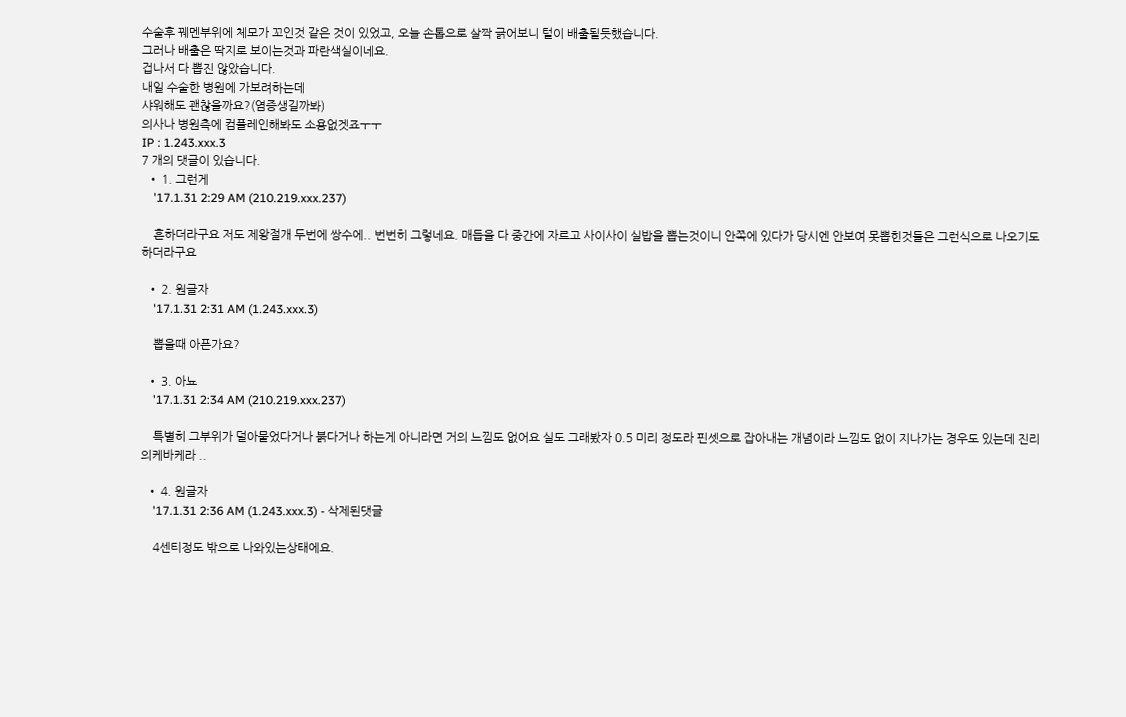수술후 꿰멘부위에 체모가 꼬인것 같은 것이 있었고, 오늘 손톱으로 살짝 긁어보니 털이 배출될듯했습니다.
그러나 배출은 딱지로 보이는것과 파란색실이네요.
겁나서 다 뽑진 않았습니다.
내일 수술한 병원에 가보려하는데
샤워해도 괜찮을까요?(염증생길까봐)
의사나 병원측에 컴플레인해봐도 소용없겟죠ㅜㅜ
IP : 1.243.xxx.3
7 개의 댓글이 있습니다.
  • 1. 그런게
    '17.1.31 2:29 AM (210.219.xxx.237)

    흔하더라구요 저도 제왕절개 두번에 쌍수에.. 번번히 그렇네요. 매듭을 다 중간에 자르고 사이사이 실밥을 뽑는것이니 안쪽에 있다가 당시엔 안보여 못뽑힌것들은 그런식으로 나오기도 하더라구요

  • 2. 원글자
    '17.1.31 2:31 AM (1.243.xxx.3)

    뽑을때 아픈가요?

  • 3. 아뇨
    '17.1.31 2:34 AM (210.219.xxx.237)

    특별히 그부위가 덜아물었다거나 붉다거나 하는게 아니라면 거의 느낌도 없어요 실도 그래봤자 0.5 미리 정도라 핀셋으로 잡아내는 개념이라 느낌도 없이 지나가는 경우도 있는데 진리의케바케라 ..

  • 4. 원글자
    '17.1.31 2:36 AM (1.243.xxx.3) - 삭제된댓글

    4센티정도 밖으로 나와있는상태에요.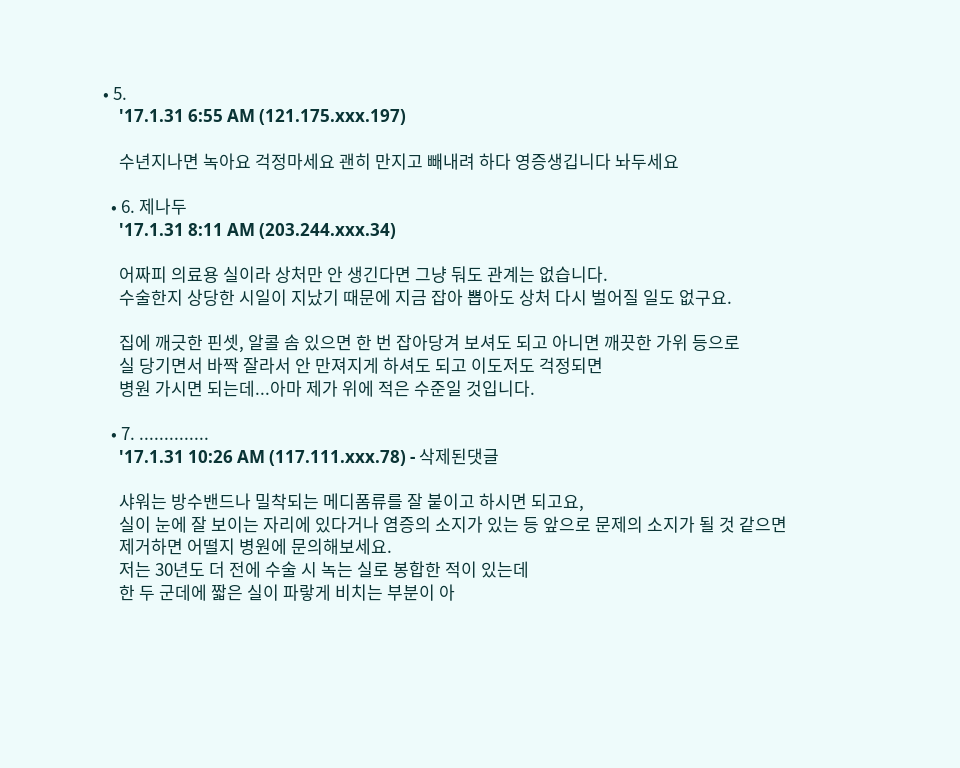• 5.
    '17.1.31 6:55 AM (121.175.xxx.197)

    수년지나면 녹아요 걱정마세요 괜히 만지고 빼내려 하다 영증생깁니다 놔두세요

  • 6. 제나두
    '17.1.31 8:11 AM (203.244.xxx.34)

    어짜피 의료용 실이라 상처만 안 생긴다면 그냥 둬도 관계는 없습니다.
    수술한지 상당한 시일이 지났기 때문에 지금 잡아 뽑아도 상처 다시 벌어질 일도 없구요.

    집에 깨긋한 핀셋, 알콜 솜 있으면 한 번 잡아당겨 보셔도 되고 아니면 깨끗한 가위 등으로
    실 당기면서 바짝 잘라서 안 만져지게 하셔도 되고 이도저도 걱정되면
    병원 가시면 되는데...아마 제가 위에 적은 수준일 것입니다.

  • 7. ..............
    '17.1.31 10:26 AM (117.111.xxx.78) - 삭제된댓글

    샤워는 방수밴드나 밀착되는 메디폼류를 잘 붙이고 하시면 되고요,
    실이 눈에 잘 보이는 자리에 있다거나 염증의 소지가 있는 등 앞으로 문제의 소지가 될 것 같으면
    제거하면 어떨지 병원에 문의해보세요.
    저는 30년도 더 전에 수술 시 녹는 실로 봉합한 적이 있는데
    한 두 군데에 짧은 실이 파랗게 비치는 부분이 아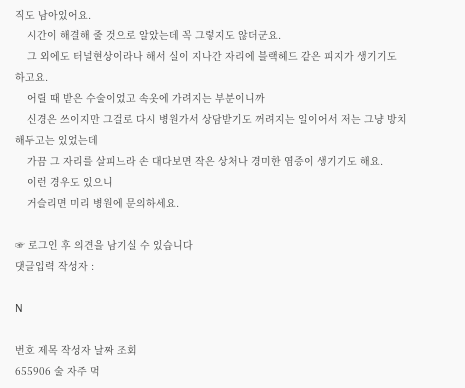직도 남아있어요.
    시간이 해결해 줄 것으로 알았는데 꼭 그렇지도 않더군요.
    그 외에도 터널현상이라나 해서 실이 지나간 자리에 블랙헤드 같은 피지가 생기기도 하고요.
    어릴 때 받은 수술이었고 속옷에 가려지는 부분이니까
    신경은 쓰이지만 그걸로 다시 병원가서 상담받기도 꺼려지는 일이어서 저는 그냥 방치해두고는 있었는데
    가끔 그 자리를 살피느라 손 대다보면 작은 상처나 경미한 염증이 생기기도 해요.
    이런 경우도 있으니
    거슬리면 미리 병원에 문의하세요.

☞ 로그인 후 의견을 남기실 수 있습니다
댓글입력 작성자 :

N

번호 제목 작성자 날짜 조회
655906 술 자주 먹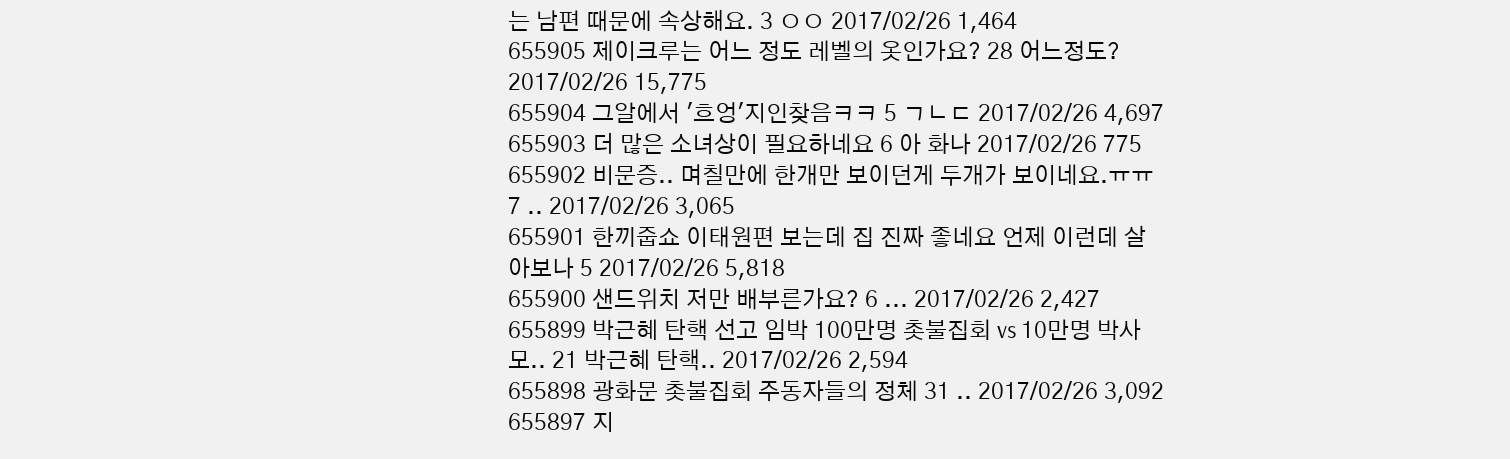는 남편 때문에 속상해요. 3 ㅇㅇ 2017/02/26 1,464
655905 제이크루는 어느 정도 레벨의 옷인가요? 28 어느정도? 2017/02/26 15,775
655904 그알에서 '흐엉'지인찾음ㅋㅋ 5 ㄱㄴㄷ 2017/02/26 4,697
655903 더 많은 소녀상이 필요하네요 6 아 화나 2017/02/26 775
655902 비문증.. 며칠만에 한개만 보이던게 두개가 보이네요.ㅠㅠ 7 .. 2017/02/26 3,065
655901 한끼줍쇼 이태원편 보는데 집 진짜 좋네요 언제 이런데 살아보나 5 2017/02/26 5,818
655900 샌드위치 저만 배부른가요? 6 ... 2017/02/26 2,427
655899 박근혜 탄핵 선고 임박 100만명 촛불집회 vs 10만명 박사모.. 21 박근혜 탄핵.. 2017/02/26 2,594
655898 광화문 촛불집회 주동자들의 정체 31 .. 2017/02/26 3,092
655897 지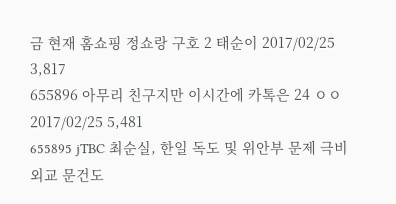금 현재 홈쇼핑 정쇼랑 구호 2 태순이 2017/02/25 3,817
655896 아무리 친구지만 이시간에 카톡은 24 ㅇㅇ 2017/02/25 5,481
655895 jTBC 최순실, 한일 독도 및 위안부 문제 극비 외교 문건도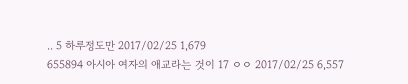.. 5 하루정도만 2017/02/25 1,679
655894 아시아 여자의 애교라는 것이 17 ㅇㅇ 2017/02/25 6,557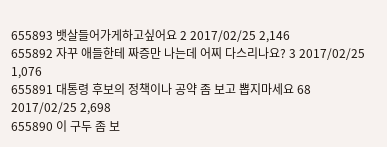655893 뱃살들어가게하고싶어요 2 2017/02/25 2,146
655892 자꾸 애들한테 짜증만 나는데 어찌 다스리나요? 3 2017/02/25 1,076
655891 대통령 후보의 정책이나 공약 좀 보고 뽑지마세요 68 2017/02/25 2,698
655890 이 구두 좀 보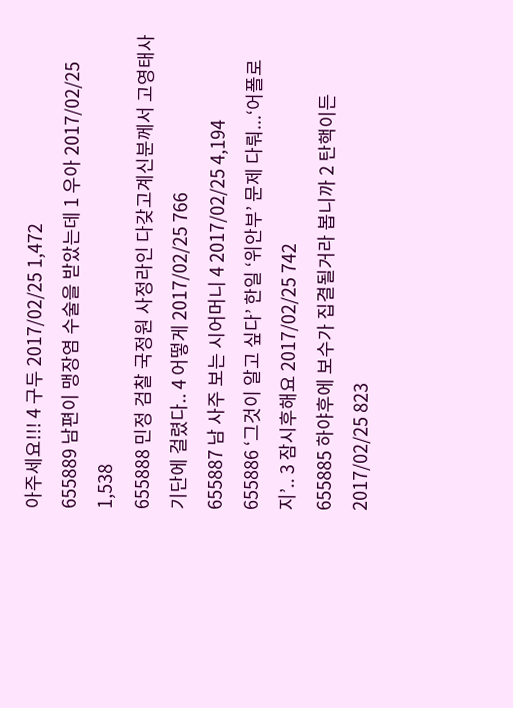아주세요!!! 4 구두 2017/02/25 1,472
655889 남편이 맹장염 수술을 받았는데 1 우아 2017/02/25 1,538
655888 민정 검찰 국정원 사정라인 다갖고계신분께서 고영태사기단에 걸렸다.. 4 어떻게 2017/02/25 766
655887 남 사주 보는 시어머니 4 2017/02/25 4,194
655886 ‘그것이 알고 싶다’ 한일 ‘위안부’ 문제 다뤄...‘어폴로지’.. 3 잠시후해요 2017/02/25 742
655885 하야후에 보수가 집결될거라 봅니까 2 탄핵이든 2017/02/25 823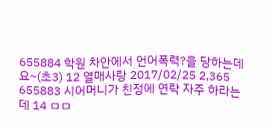655884 학원 차안에서 언어폭력?을 당하는데요~(초3) 12 열매사랑 2017/02/25 2,365
655883 시어머니가 친정에 연락 자주 하라는데 14 ㅁㅁ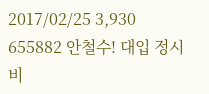2017/02/25 3,930
655882 안철수! 대입 정시비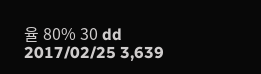율 80% 30 dd 2017/02/25 3,639